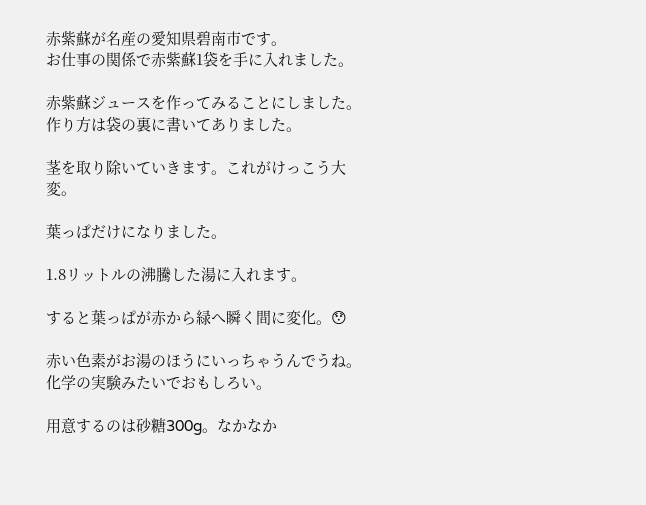赤紫蘇が名産の愛知県碧南市です。
お仕事の関係で赤紫蘇1袋を手に入れました。

赤紫蘇ジュースを作ってみることにしました。
作り方は袋の裏に書いてありました。

茎を取り除いていきます。これがけっこう大変。

葉っぱだけになりました。

1.8リットルの沸騰した湯に入れます。

すると葉っぱが赤から緑へ瞬く間に変化。😯

赤い色素がお湯のほうにいっちゃうんでうね。化学の実験みたいでおもしろい。

用意するのは砂糖300g。なかなか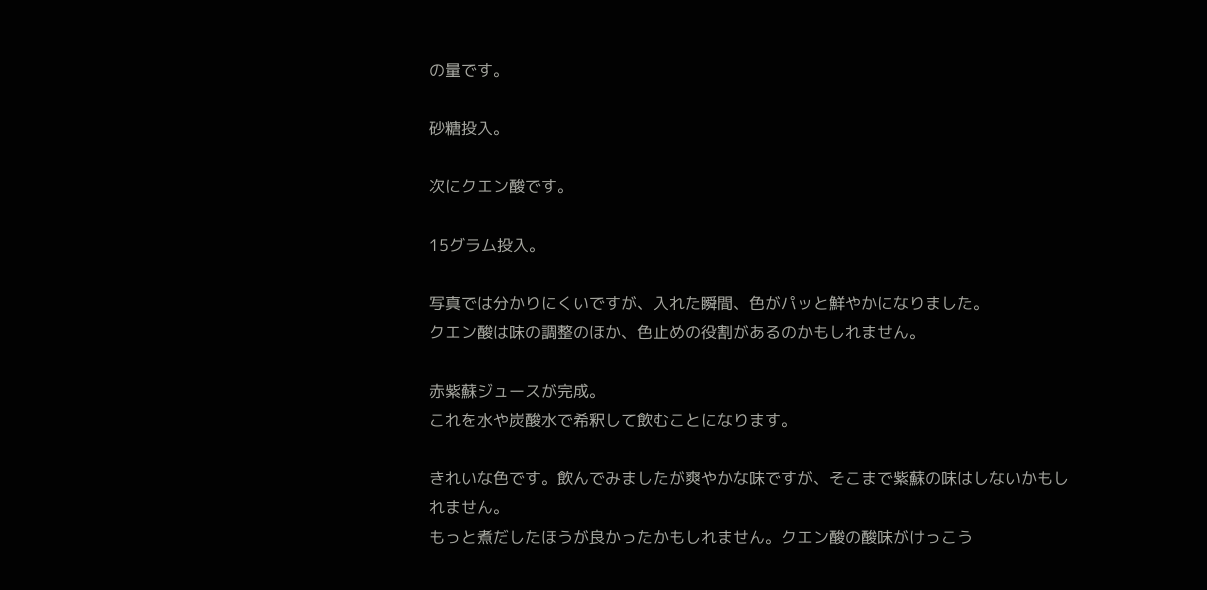の量です。

砂糖投入。

次にクエン酸です。

15グラム投入。

写真では分かりにくいですが、入れた瞬間、色がパッと鮮やかになりました。
クエン酸は味の調整のほか、色止めの役割があるのかもしれません。

赤紫蘇ジュースが完成。
これを水や炭酸水で希釈して飲むことになります。

きれいな色です。飲んでみましたが爽やかな味ですが、そこまで紫蘇の味はしないかもしれません。
もっと煮だしたほうが良かったかもしれません。クエン酸の酸味がけっこう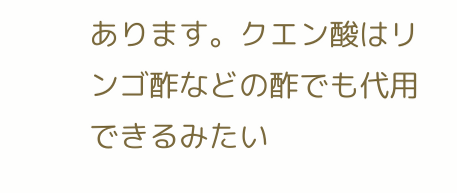あります。クエン酸はリンゴ酢などの酢でも代用できるみたい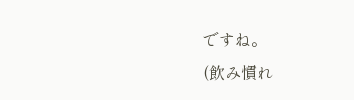ですね。
(飲み慣れ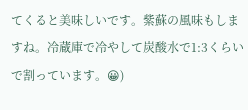てくると美味しいです。紫蘇の風味もしますね。冷蔵庫で冷やして炭酸水で1:3くらいで割っています。😀)